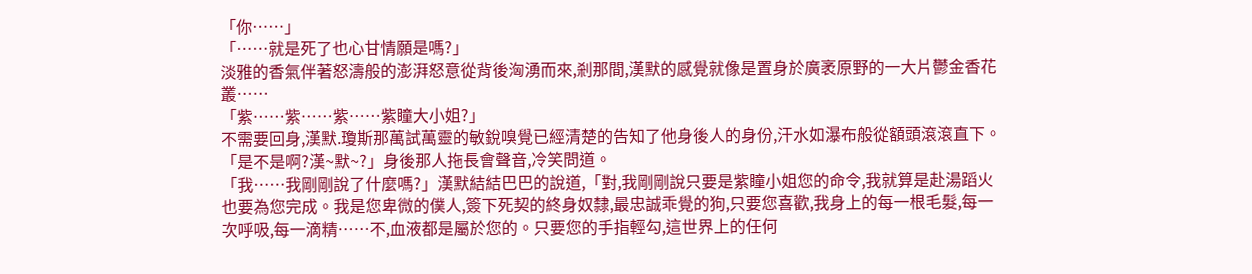「你……」
「……就是死了也心甘情願是嗎?」
淡雅的香氣伴著怒濤般的澎湃怒意從背後洶湧而來,剎那間,漢默的感覺就像是置身於廣袤原野的一大片鬱金香花叢……
「紫……紫……紫……紫瞳大小姐?」
不需要回身,漢默.瓊斯那萬試萬靈的敏銳嗅覺已經清楚的告知了他身後人的身份,汗水如瀑布般從額頭滾滾直下。
「是不是啊?漢~默~?」身後那人拖長會聲音,冷笑問道。
「我……我剛剛說了什麼嗎?」漢默結結巴巴的說道,「對,我剛剛說只要是紫瞳小姐您的命令,我就算是赴湯蹈火也要為您完成。我是您卑微的僕人,簽下死契的終身奴隸,最忠誠乖覺的狗,只要您喜歡,我身上的每一根毛髮,每一次呼吸,每一滴精……不,血液都是屬於您的。只要您的手指輕勾,這世界上的任何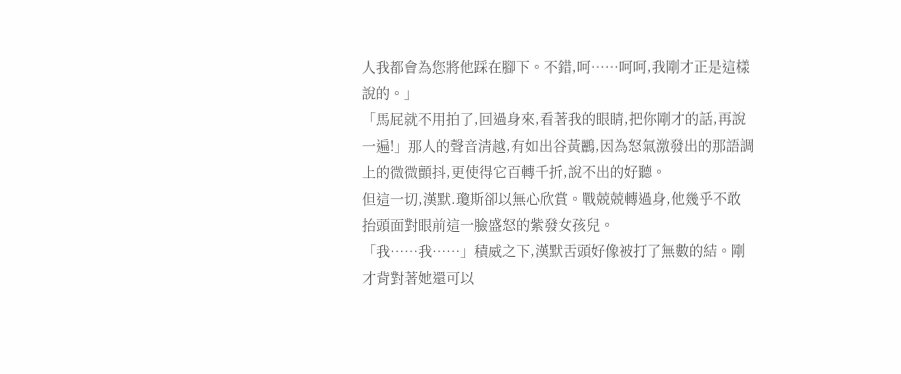人我都會為您將他踩在腳下。不錯,呵……呵呵,我剛才正是這樣說的。」
「馬屁就不用拍了,回過身來,看著我的眼睛,把你剛才的話,再說一遍!」那人的聲音清越,有如出谷黃鸝,因為怒氣激發出的那語調上的微微顫抖,更使得它百轉千折,說不出的好聽。
但這一切,漢默.瓊斯卻以無心欣賞。戰兢兢轉過身,他幾乎不敢抬頭面對眼前這一臉盛怒的紫發女孩兒。
「我……我……」積威之下,漢默舌頭好像被打了無數的結。剛才背對著她還可以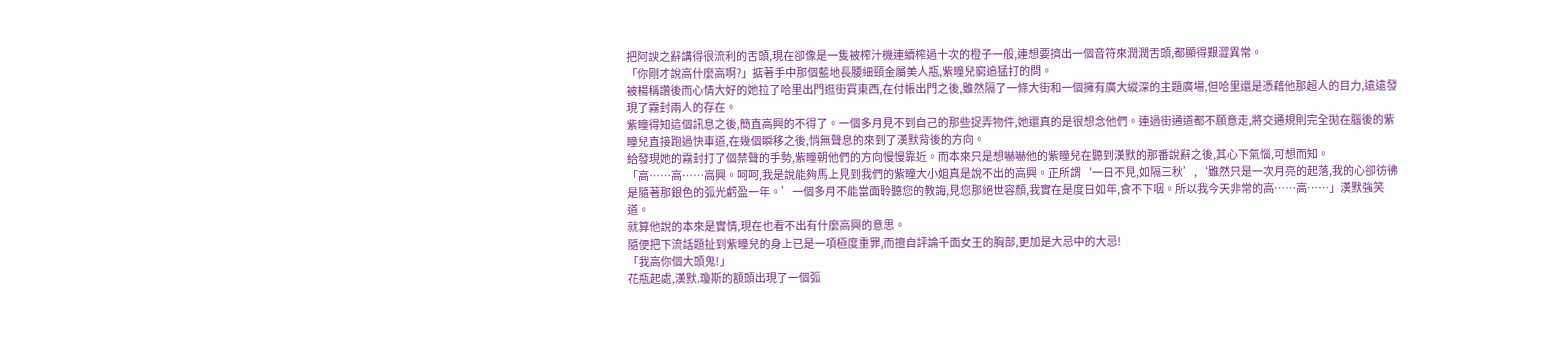把阿諛之辭講得很流利的舌頭,現在卻像是一隻被榨汁機連續榨過十次的橙子一般,連想要擠出一個音符來潤潤舌頭,都顯得艱澀異常。
「你剛才說高什麼高啊?」掂著手中那個藍地長腰細頸金屬美人瓶,紫瞳兒窮追猛打的問。
被楊稱讚後而心情大好的她拉了哈里出門逛街買東西,在付帳出門之後,雖然隔了一條大街和一個擁有廣大縱深的主題廣場,但哈里還是憑藉他那超人的目力,遠遠發現了霧封兩人的存在。
紫瞳得知這個訊息之後,簡直高興的不得了。一個多月見不到自己的那些捉弄物件,她還真的是很想念他們。連過街通道都不願意走,將交通規則完全拋在腦後的紫瞳兒直接跑過快車道,在幾個瞬移之後,悄無聲息的來到了漢默背後的方向。
給發現她的霧封打了個禁聲的手勢,紫瞳朝他們的方向慢慢靠近。而本來只是想嚇嚇他的紫瞳兒在聽到漢默的那番說辭之後,其心下氣惱,可想而知。
「高……高……高興。呵呵,我是說能夠馬上見到我們的紫瞳大小姐真是說不出的高興。正所謂‘一日不見,如隔三秋’,‘雖然只是一次月亮的起落,我的心卻彷彿是隨著那銀色的弧光虧盈一年。’一個多月不能當面聆聽您的教誨,見您那絕世容顏,我實在是度日如年,食不下咽。所以我今天非常的高……高……」漢默強笑道。
就算他說的本來是實情,現在也看不出有什麼高興的意思。
隨便把下流話題扯到紫瞳兒的身上已是一項極度重罪,而擅自評論千面女王的胸部,更加是大忌中的大忌!
「我高你個大頭鬼!」
花瓶起處,漢默.瓊斯的額頭出現了一個弧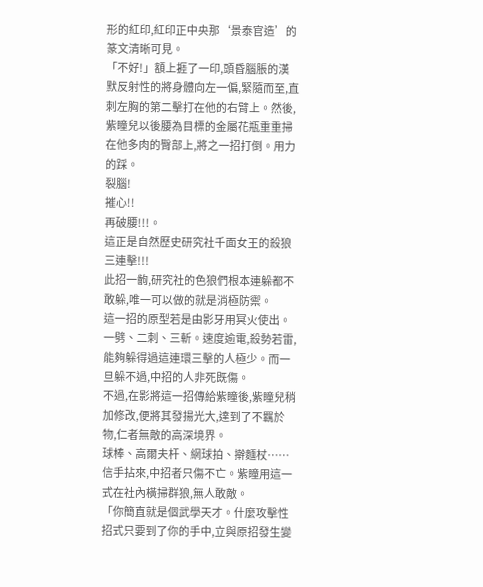形的紅印,紅印正中央那‘景泰官造’的篆文清晰可見。
「不好!」額上捱了一印,頭昏腦脹的漢默反射性的將身體向左一偏,緊隨而至,直刺左胸的第二擊打在他的右臂上。然後,紫瞳兒以後腰為目標的金屬花瓶重重掃在他多肉的臀部上,將之一招打倒。用力的踩。
裂腦!
摧心!!
再破腰!!!。
這正是自然歷史研究社千面女王的殺狼三連擊!!!
此招一齣,研究社的色狼們根本連躲都不敢躲,唯一可以做的就是消極防禦。
這一招的原型若是由影牙用冥火使出。一劈、二刺、三斬。速度逾電,殺勢若雷,能夠躲得過這連環三擊的人極少。而一旦躲不過,中招的人非死既傷。
不過,在影將這一招傳給紫瞳後,紫瞳兒稍加修改,便將其發揚光大,達到了不羈於物,仁者無敵的高深境界。
球棒、高爾夫杆、網球拍、擀麵杖……信手拈來,中招者只傷不亡。紫瞳用這一式在社內橫掃群狼,無人敢敵。
「你簡直就是個武學天才。什麼攻擊性招式只要到了你的手中,立與原招發生變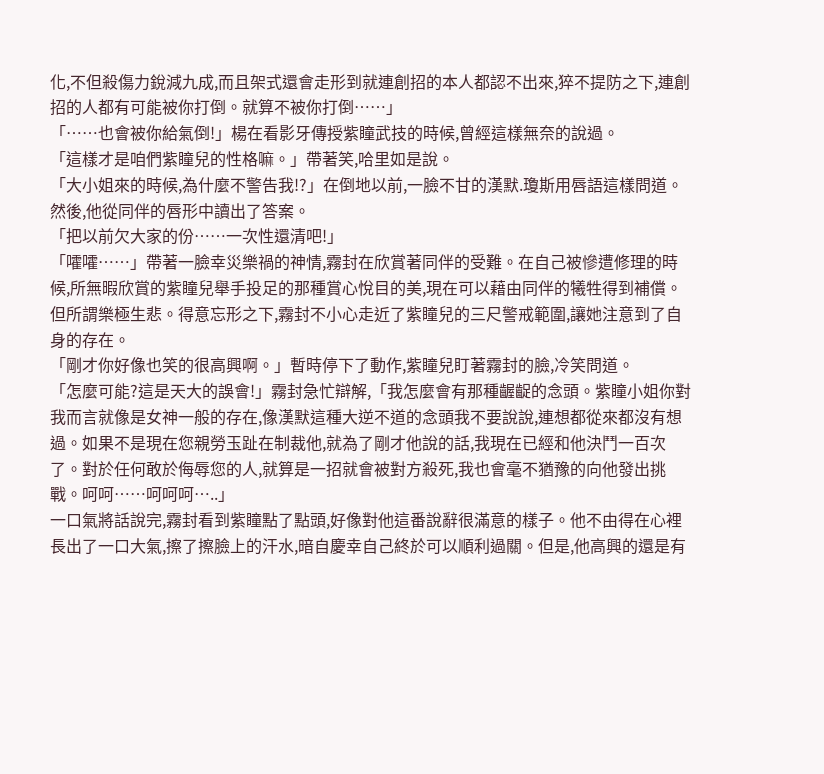化,不但殺傷力銳減九成,而且架式還會走形到就連創招的本人都認不出來,猝不提防之下,連創招的人都有可能被你打倒。就算不被你打倒……」
「……也會被你給氣倒!」楊在看影牙傳授紫瞳武技的時候,曾經這樣無奈的說過。
「這樣才是咱們紫瞳兒的性格嘛。」帶著笑,哈里如是說。
「大小姐來的時候,為什麼不警告我!?」在倒地以前,一臉不甘的漢默.瓊斯用唇語這樣問道。然後,他從同伴的唇形中讀出了答案。
「把以前欠大家的份……一次性還清吧!」
「嚯嚯……」帶著一臉幸災樂禍的神情,霧封在欣賞著同伴的受難。在自己被慘遭修理的時候,所無暇欣賞的紫瞳兒舉手投足的那種賞心悅目的美,現在可以藉由同伴的犧牲得到補償。
但所謂樂極生悲。得意忘形之下,霧封不小心走近了紫瞳兒的三尺警戒範圍,讓她注意到了自身的存在。
「剛才你好像也笑的很高興啊。」暫時停下了動作,紫瞳兒盯著霧封的臉,冷笑問道。
「怎麼可能?這是天大的誤會!」霧封急忙辯解,「我怎麼會有那種齷齪的念頭。紫瞳小姐你對我而言就像是女神一般的存在,像漢默這種大逆不道的念頭我不要說說,連想都從來都沒有想過。如果不是現在您親勞玉趾在制裁他,就為了剛才他說的話,我現在已經和他決鬥一百次了。對於任何敢於侮辱您的人,就算是一招就會被對方殺死,我也會毫不猶豫的向他發出挑戰。呵呵……呵呵呵…..」
一口氣將話說完,霧封看到紫瞳點了點頭,好像對他這番說辭很滿意的樣子。他不由得在心裡長出了一口大氣,擦了擦臉上的汗水,暗自慶幸自己終於可以順利過關。但是,他高興的還是有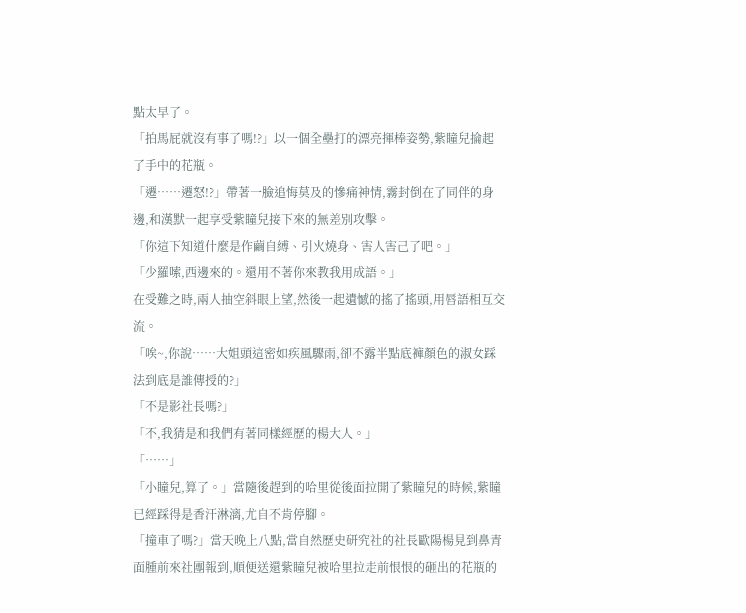點太早了。
「拍馬屁就沒有事了嗎!?」以一個全壘打的漂亮揮棒姿勢,紫瞳兒掄起了手中的花瓶。
「遷……遷怒!?」帶著一臉追悔莫及的慘痛神情,霧封倒在了同伴的身邊,和漢默一起享受紫瞳兒接下來的無差別攻擊。
「你這下知道什麼是作繭自縛、引火燒身、害人害己了吧。」
「少羅嗦,西邊來的。還用不著你來教我用成語。」
在受難之時,兩人抽空斜眼上望,然後一起遺憾的搖了搖頭,用唇語相互交流。
「唉~,你說……大姐頭這密如疾風驟雨,卻不露半點底褲顏色的淑女踩法到底是誰傳授的?」
「不是影社長嗎?」
「不,我猜是和我們有著同樣經歷的楊大人。」
「……」
「小瞳兒,算了。」當隨後趕到的哈里從後面拉開了紫瞳兒的時候,紫瞳已經踩得是香汗淋漓,尤自不肯停腳。
「撞車了嗎?」當天晚上八點,當自然歷史研究社的社長歐陽楊見到鼻青面腫前來社團報到,順便送還紫瞳兒被哈里拉走前恨恨的砸出的花瓶的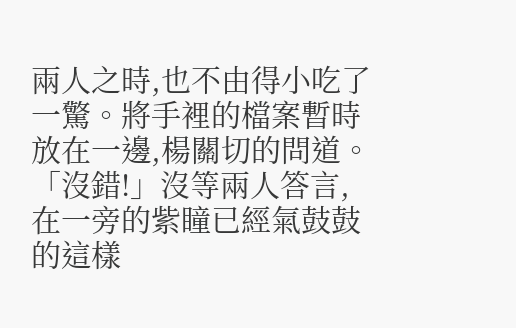兩人之時,也不由得小吃了一驚。將手裡的檔案暫時放在一邊,楊關切的問道。
「沒錯!」沒等兩人答言,在一旁的紫瞳已經氣鼓鼓的這樣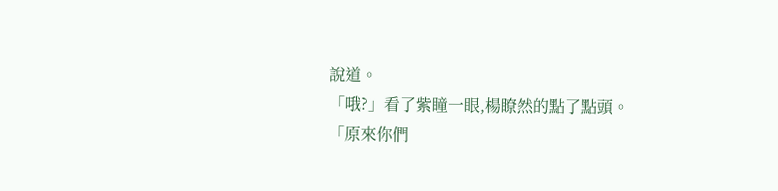說道。
「哦?」看了紫瞳一眼,楊瞭然的點了點頭。
「原來你們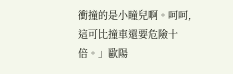衝撞的是小瞳兒啊。呵呵,這可比撞車還要危險十倍。」歐陽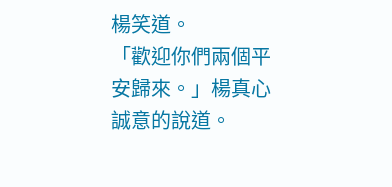楊笑道。
「歡迎你們兩個平安歸來。」楊真心誠意的說道。